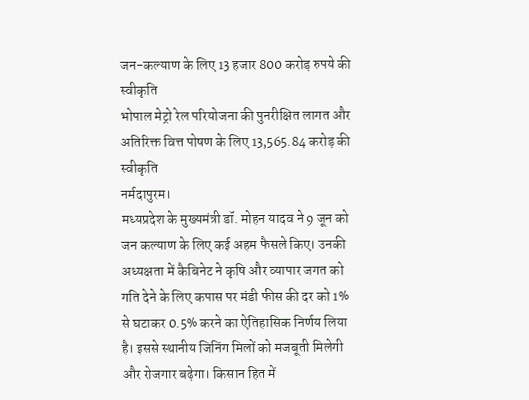जन-कल्याण के लिए 13 हजार 800 करोड़ रुपये की स्वीकृति
भोपाल मेट्रो रेल परियोजना की पुनरीक्षित लागत और अतिरिक्त वित्त पोषण के लिए 13,565.84 करोड़ की स्वीकृति
नर्मदापुरम।
मध्यप्रदेश के मुख्यमंत्री डॉ. मोहन यादव ने 9 जून को जन कल्याण के लिए कई अहम फैसले किए। उनकी अध्यक्षता में कैबिनेट ने कृषि और व्यापार जगत को गति देने के लिए कपास पर मंडी फीस की दर को 1% से घटाकर 0.5% करने का ऐतिहासिक निर्णय लिया है। इससे स्थानीय जिनिंग मिलों को मजबूती मिलेगी और रोजगार बढ़ेगा। किसान हित में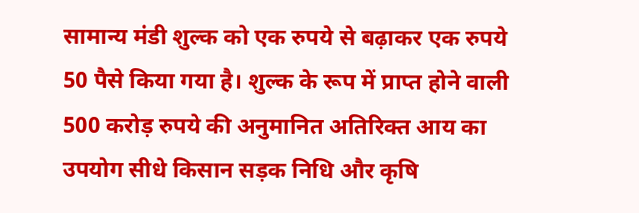सामान्य मंडी शुल्क को एक रुपये से बढ़ाकर एक रुपये 50 पैसे किया गया है। शुल्क के रूप में प्राप्त होने वाली 500 करोड़ रुपये की अनुमानित अतिरिक्त आय का उपयोग सीधे किसान सड़क निधि और कृषि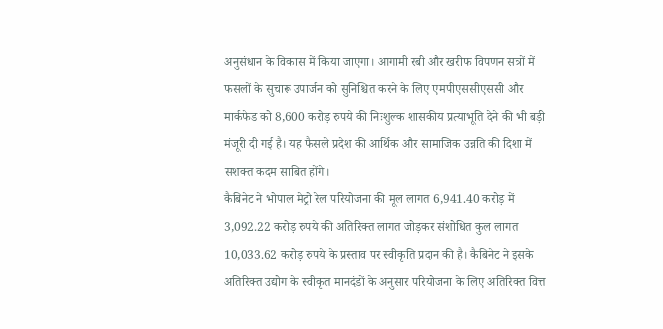अनुसंधान के विकास में किया जाएगा। आगामी रबी और खरीफ विपणन सत्रों में फसलों के सुचारू उपार्जन को सुनिश्चित करने के लिए एमपीएससीएससी और मार्कफेड को 8,600 करोड़ रुपये की निःशुल्क शासकीय प्रत्याभूति देने की भी बड़ी मंजूरी दी गई है। यह फैसले प्रदेश की आर्थिक और सामाजिक उन्नति की दिशा में सशक्त कदम साबित होंगे।
कैबिनेट ने भोपाल मेट्रो रेल परियोजना की मूल लागत 6,941.40 करोड़ में 3,092.22 करोड़ रुपये की अतिरिक्त लागत जोड़कर संशोधित कुल लागत 10,033.62 करोड़ रुपये के प्रस्ताव पर स्वीकृति प्रदान की है। कैबिनेट ने इसके अतिरिक्त उद्योग के स्वीकृत मानदंडों के अनुसार परियोजना के लिए अतिरिक्त वित्त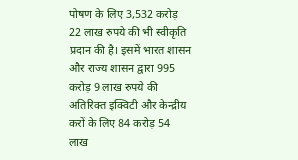पोषण के लिए 3,532 करोड़ 22 लाख रुपये की भी स्वीकृति प्रदान की है। इसमें भारत शासन और राज्य शासन द्वारा 995 करोड़ 9 लाख रुपये की अतिरिक्त इक्विटी और केन्द्रीय करों के लिए 84 करोड़ 54 लाख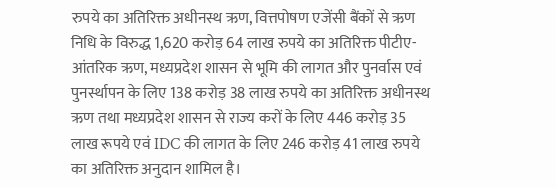रुपये का अतिरिक्त अधीनस्थ ऋण, वित्तपोषण एजेंसी बैंकों से ऋण निधि के विरुद्ध 1,620 करोड़ 64 लाख रुपये का अतिरिक्त पीटीए-आंतरिक ऋण, मध्यप्रदेश शासन से भूमि की लागत और पुनर्वास एवं पुनर्स्थापन के लिए 138 करोड़ 38 लाख रुपये का अतिरिक्त अधीनस्थ ऋण तथा मध्यप्रदेश शासन से राज्य करों के लिए 446 करोड़ 35 लाख रूपये एवं IDC की लागत के लिए 246 करोड़ 41 लाख रुपये का अतिरिक्त अनुदान शामिल है।